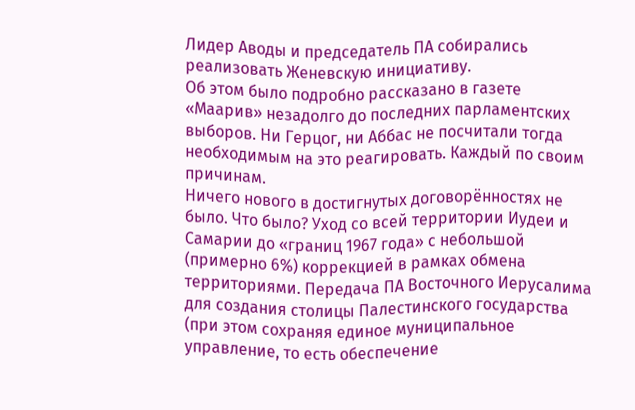Лидер Аводы и председатель ПА собирались реализовать Женевскую инициативу.
Об этом было подробно рассказано в газете «Маарив» незадолго до последних парламентских выборов. Ни Герцог, ни Аббас не посчитали тогда необходимым на это реагировать. Каждый по своим причинам.
Ничего нового в достигнутых договорённостях не было. Что было? Уход со всей территории Иудеи и Самарии до «границ 1967 года» с небольшой (примерно 6%) коррекцией в рамках обмена территориями. Передача ПА Восточного Иерусалима для создания столицы Палестинского государства (при этом сохраняя единое муниципальное управление, то есть обеспечение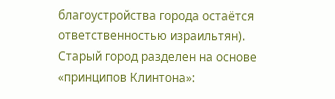благоустройства города остаётся ответственностью израильтян). Старый город разделен на основе «принципов Клинтона»: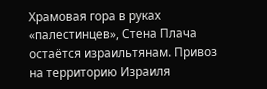Храмовая гора в руках «палестинцев», Стена Плача остаётся израильтянам. Привоз на территорию Израиля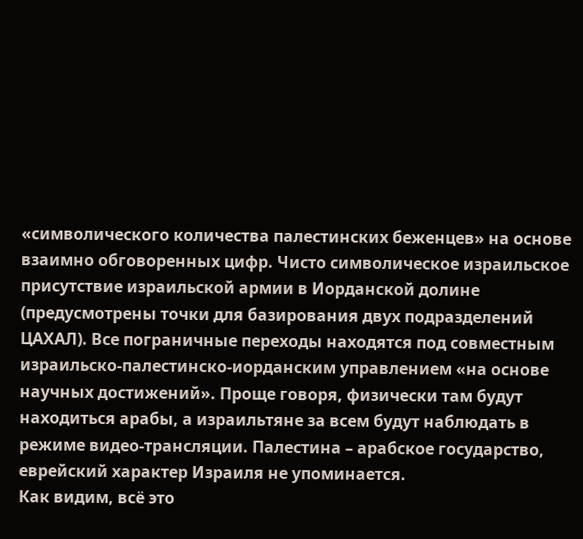«символического количества палестинских беженцев» на основе взаимно обговоренных цифр. Чисто символическое израильское присутствие израильской армии в Иорданской долине (предусмотрены точки для базирования двух подразделений ЦАХАЛ). Все пограничные переходы находятся под совместным израильско-палестинско-иорданским управлением «на основе научных достижений». Проще говоря, физически там будут находиться арабы, а израильтяне за всем будут наблюдать в режиме видео-трансляции. Палестина – арабское государство, еврейский характер Израиля не упоминается.
Как видим, всё это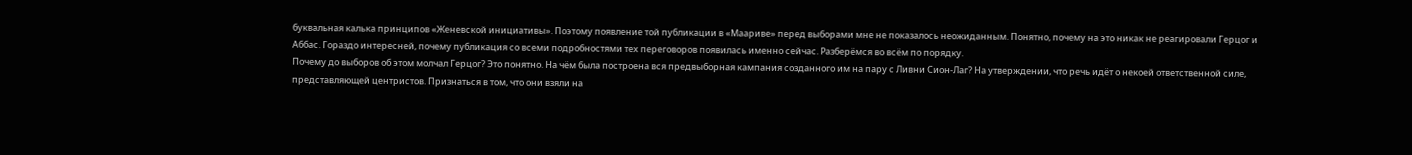буквальная калька принципов «Женевской инициативы». Поэтому появление той публикации в «Маариве» перед выборами мне не показалось неожиданным. Понятно, почему на это никак не реагировали Герцог и Аббас. Гораздо интересней, почему публикация со всеми подробностями тех переговоров появилась именно сейчас. Разберёмся во всём по порядку.
Почему до выборов об этом молчал Герцог? Это понятно. На чём была построена вся предвыборная кампания созданного им на пару с Ливни Сион-Лаг? На утверждении, что речь идёт о некоей ответственной силе, представляющей центристов. Признаться в том, что они взяли на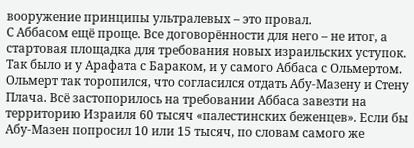вооружение принципы ультралевых – это провал.
С Аббасом ещё проще. Все договорённости для него – не итог, а стартовая площадка для требования новых израильских уступок. Так было и у Арафата с Бараком, и у самого Аббаса с Ольмертом. Ольмерт так торопился, что согласился отдать Абу-Мазену и Стену Плача. Всё застопорилось на требовании Аббаса завезти на территорию Израиля 60 тысяч «палестинских беженцев». Если бы Абу-Мазен попросил 10 или 15 тысяч, по словам самого же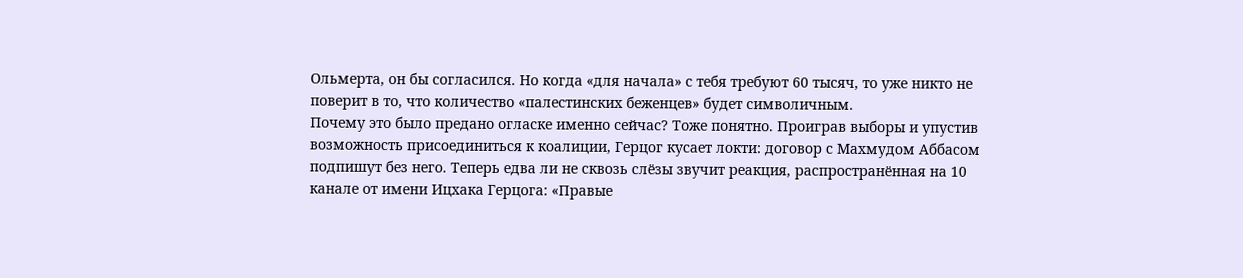Ольмерта, он бы согласился. Но когда «для начала» с тебя требуют 60 тысяч, то уже никто не поверит в то, что количество «палестинских беженцев» будет символичным.
Почему это было предано огласке именно сейчас? Тоже понятно. Проиграв выборы и упустив возможность присоединиться к коалиции, Герцог кусает локти: договор с Махмудом Аббасом подпишут без него. Теперь едва ли не сквозь слёзы звучит реакция, распространённая на 10 канале от имени Ицхака Герцога: «Правые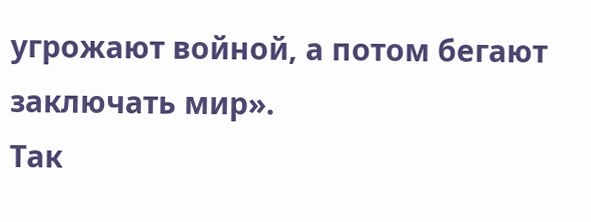угрожают войной, а потом бегают заключать мир».
Так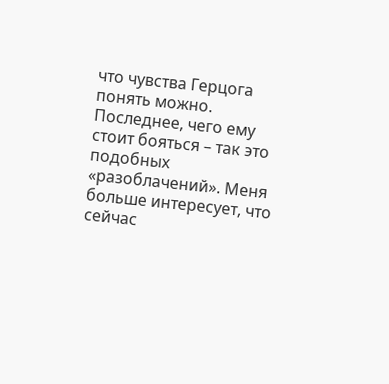что чувства Герцога понять можно. Последнее, чего ему стоит бояться – так это подобных «разоблачений». Меня больше интересует, что сейчас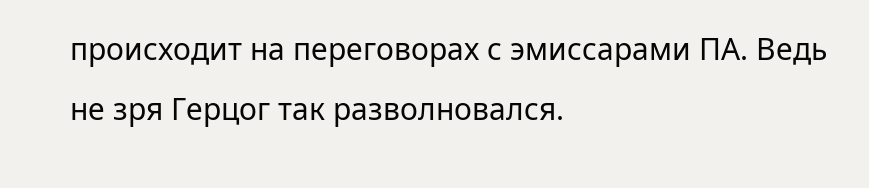происходит на переговорах с эмиссарами ПА. Ведь не зря Герцог так разволновался.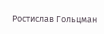Ростислав Гольцман